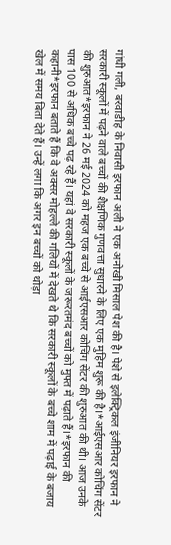गांधी गली, बरवाडीह के निवासी इरफान अली ने एक अनोखी मिसाल पेश की है। पेशे से इलेक्ट्रिकल इंजीनियर इरफान ने सरकारी स्कूलों में पढ़ने वाले बच्चों की शैक्षणिक गुणवत्ता सुधारने के लिए एक मुहिम शुरू की है।*आईएसआर कोचिंग सेंटर की शुरुआत*इरफान ने 26 मई 2024 को महज एक बच्चे से आईएसआर कोचिंग सेंटर की शुरुआत की थी। आज उनके पास 100 से अधिक बच्चे पढ़ रहे हैं। यहां वे सरकारी स्कूलों के जरूरतमंद बच्चों को मुफ्त में पढ़ाते हैं।*इरफान की कहानी*इरफान बताते हैं कि वे अक्सर मोहल्ले की गलियों में देखते थे कि सरकारी स्कूलों के बच्चे शाम में पढ़ाई के बजाय खेल में समय बिता देते हैं। उन्हें लगा कि अगर इन बच्चों को थोड़ा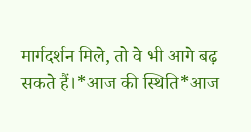मार्गदर्शन मिले, तो वे भी आगे बढ़ सकते हैं।*आज की स्थिति*आज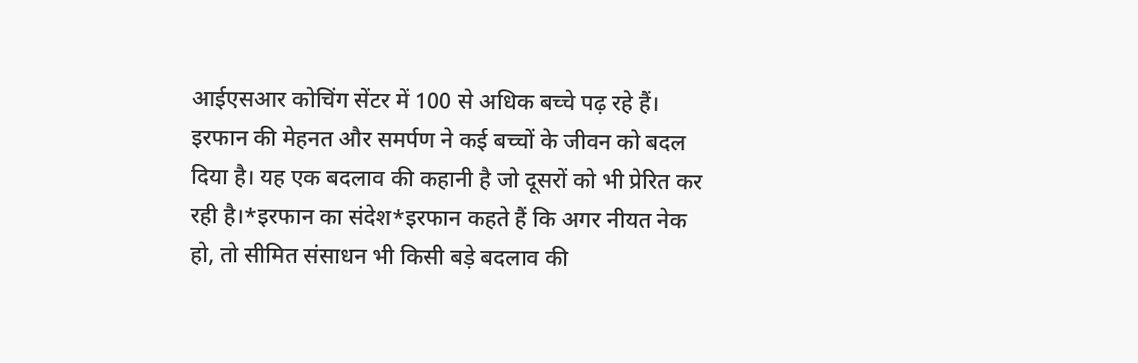आईएसआर कोचिंग सेंटर में 100 से अधिक बच्चे पढ़ रहे हैं। इरफान की मेहनत और समर्पण ने कई बच्चों के जीवन को बदल दिया है। यह एक बदलाव की कहानी है जो दूसरों को भी प्रेरित कर रही है।*इरफान का संदेश*इरफान कहते हैं कि अगर नीयत नेक हो, तो सीमित संसाधन भी किसी बड़े बदलाव की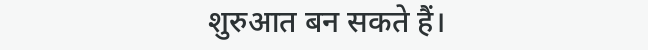शुरुआत बन सकते हैं।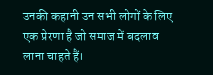उनकी कहानी उन सभी लोगों के लिए एक प्रेरणा है जो समाज में बदलाव लाना चाहते हैं।